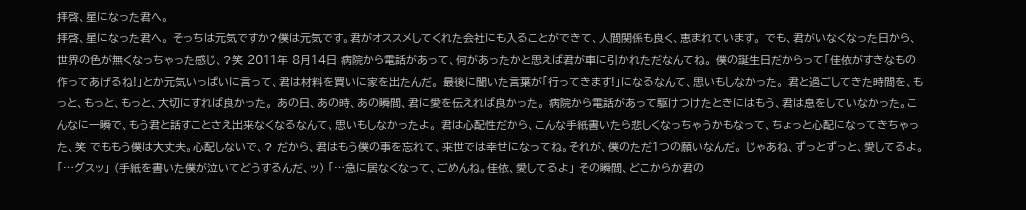拝啓、星になった君へ。
拝啓、星になった君へ。 そっちは元気ですか?僕は元気です。君がオススメしてくれた会社にも入ることができて、人間関係も良く、恵まれています。 でも、君がいなくなった日から、世界の色が無くなっちゃった感じ、?笑 2011年 8月14日 病院から電話があって、何があったかと思えば君が車に引かれただなんてね。 僕の誕生日だからって「佳依がすきなもの作ってあげるね!」とか元気いっぱいに言って、君は材料を買いに家を出たんだ。 最後に聞いた言葉が「行ってきます!」になるなんて、思いもしなかった。 君と過ごしてきた時間を、もっと、もっと、もっと、大切にすれば良かった。 あの日、あの時、あの瞬間、君に愛を伝えれば良かった。 病院から電話があって駆けつけたときにはもう、君は息をしていなかった。こんなに一瞬で、もう君と話すことさえ出来なくなるなんて、思いもしなかったよ。 君は心配性だから、こんな手紙書いたら悲しくなっちゃうかもなって、ちょっと心配になってきちゃった、笑 でももう僕は大丈夫。心配しないで、? だから、君はもう僕の事を忘れて、来世では幸せになってね。それが、僕のただ1つの願いなんだ。 じゃあね、ずっとずっと、愛してるよ。 「…グスッ」 (手紙を書いた僕が泣いてどうするんだ、ッ) 「…急に居なくなって、ごめんね。佳依、愛してるよ」 その瞬間、どこからか君の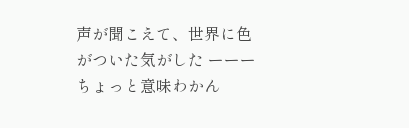声が聞こえて、世界に色がついた気がした ーーー ちょっと意味わかん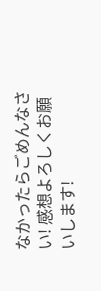なかったらごめんなさい! 感想よろしくお願いします!